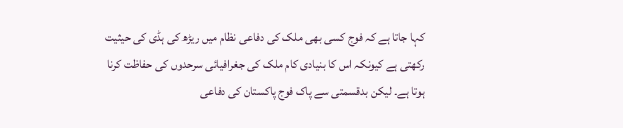کہا جاتا ہے کہ فوج کسی بھی ملک کی دفاعی نظام میں ریڑھ کی ہڈی کی حیثیت رکھتی ہے کیونکہ اس کا بنیادی کام ملک کی جغرافیائی سرحدوں کی حفاظت کرنا ہوتا ہے۔ لیکن بدقسمتی سے پاک فوج پاکستان کی دفاعی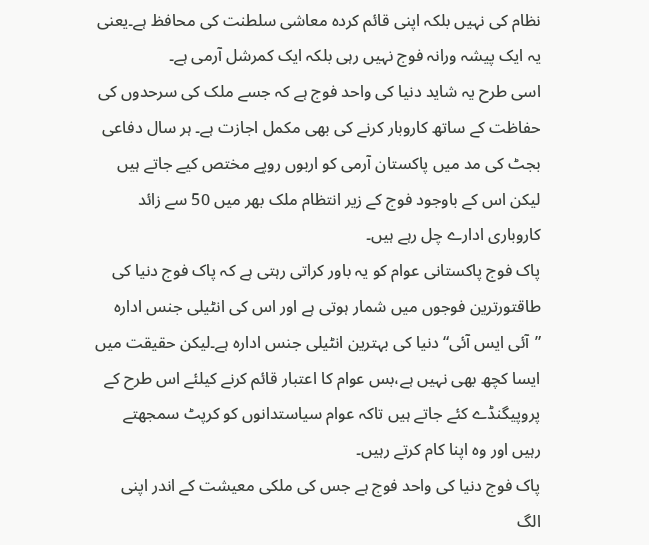نظام کی نہیں بلکہ اپنی قائم کردہ معاشی سلطنت کی محافظ ہے۔یعنی یہ ایک پیشہ ورانہ فوج نہیں رہی بلکہ ایک کمرشل آرمی ہے۔
اسی طرح یہ شاید دنیا کی واحد فوج ہے کہ جسے ملک کی سرحدوں کی حفاظت کے ساتھ کاروبار کرنے کی بھی مکمل اجازت ہے۔ ہر سال دفاعی بجٹ کی مد میں پاکستان آرمی کو اربوں روپے مختص کیے جاتے ہیں لیکن اس کے باوجود فوج کے زیر انتظام ملک بھر میں 50 سے زائد کاروباری ادارے چل رہے ہیں۔
پاک فوج پاکستانی عوام کو یہ باور کراتی رہتی ہے کہ پاک فوج دنیا کی طاقتورترین فوجوں میں شمار ہوتی ہے اور اس کی انٹیلی جنس ادارہ ”آئی ایس آئی“ دنیا کی بہترین انٹیلی جنس ادارہ ہے۔لیکن حقیقت میں ایسا کچھ بھی نہیں ہے،بس عوام کا اعتبار قائم کرنے کیلئے اس طرح کے پروپیگنڈے کئے جاتے ہیں تاکہ عوام سیاستدانوں کو کرپٹ سمجھتے رہیں اور وہ اپنا کام کرتے رہیں۔
پاک فوج دنیا کی واحد فوج ہے جس کی ملکی معیشت کے اندر اپنی الگ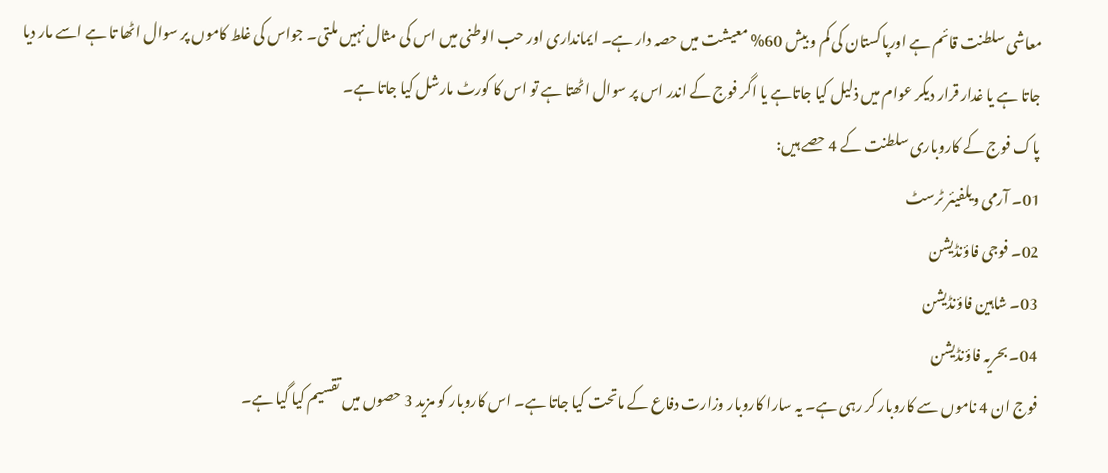معاشی سلطنت قائم ہے اورپاکستان کی کم و بیش 60% معیشت میں حصہ دار ہے۔ ایمانداری اور حب الوطنی میں اس کی مثال نہیں ملتی۔ جواس کی غلط کاموں پر سوال اٹھا تا ہے اسے مار دیا جاتا ہے یا غدار قرار دیکر عوام میں ذلیل کیا جاتاہے یا اگر فوج کے اندر اس پر سوال اٹھتا ہے تو اس کا کورٹ مارشل کیا جاتا ہے۔
پاک فوج کے کاروباری سلطنت کے 4 حصے ہیں:
01۔ آرمی ویلفیئر ٹرسٹ
02۔ فوجی فاؤنڈیشن
03۔ شاہین فاؤنڈیشن
04۔ بحریہ فاؤنڈیشن
فوج ان 4 ناموں سے کاروبار کر رہی ہے۔ یہ سارا کاروبار وزارت دفاع کے ماتحت کیا جاتا ہے۔ اس کاروبار کو مزید 3 حصوں میں تقسیم کیا گیا ہے۔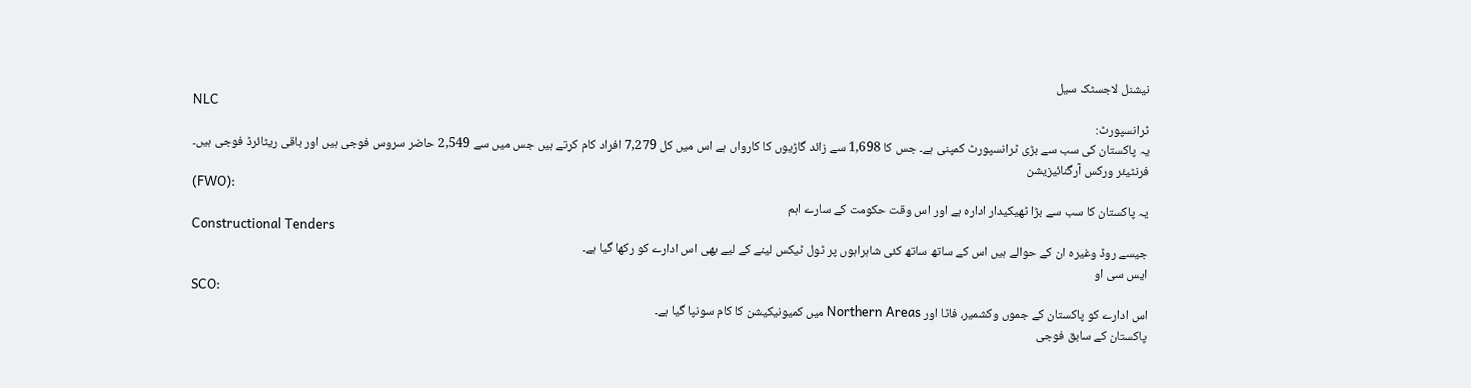نیشنل لاجسٹک سیل
NLC
ٹرانسپورٹ:
یہ پاکستان کی سب سے بڑی ٹرانسپورٹ کمپنی ہے۔ جس کا 1,698 سے زائد گاڑیوں کا کارواں ہے اس میں کل 7,279 افراد کام کرتے ہیں جس میں سے 2,549 حاضر سروس فوجی ہیں اور باقی ریٹائرڈ فوجی ہیں۔
فرنٹیئر ورکس آرگنائیزیشن
(FWO):
یہ پاکستان کا سب سے بڑا ٹھیکیدار ادارہ ہے اور اس وقت حکومت کے سارے اہم
Constructional Tenders
جیسے روڈ وغیرہ ان کے حوالے ہیں اس کے ساتھ ساتھ کئی شاہراہوں پر ٹول ٹیکس لینے کے لیے بھی اس ادارے کو رکھا گیا ہے۔
ایس سی او
SCO:
اس ادارے کو پاکستان کے جموں وکشمیر، فاٹا اور Northern Areas میں کمیونیکیشن کا کام سونپا گیا ہے۔
پاکستان کے سابق فوجی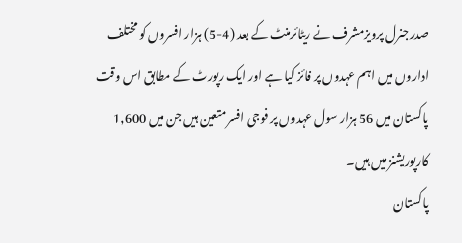صدرجنرل پرویزمشرف نے ریٹائرمنٹ کے بعد (4-5) ہزار افسروں کو مختلف اداروں میں اہم عہدوں پر فائز کیا ہے اور ایک رپورٹ کے مطابق اس وقت پاکستان میں 56 ہزار سول عہدوں پر فوجی افسر متعین ہیں جن میں 1,600 کارپوریشنز میں ہیں۔
پاکستان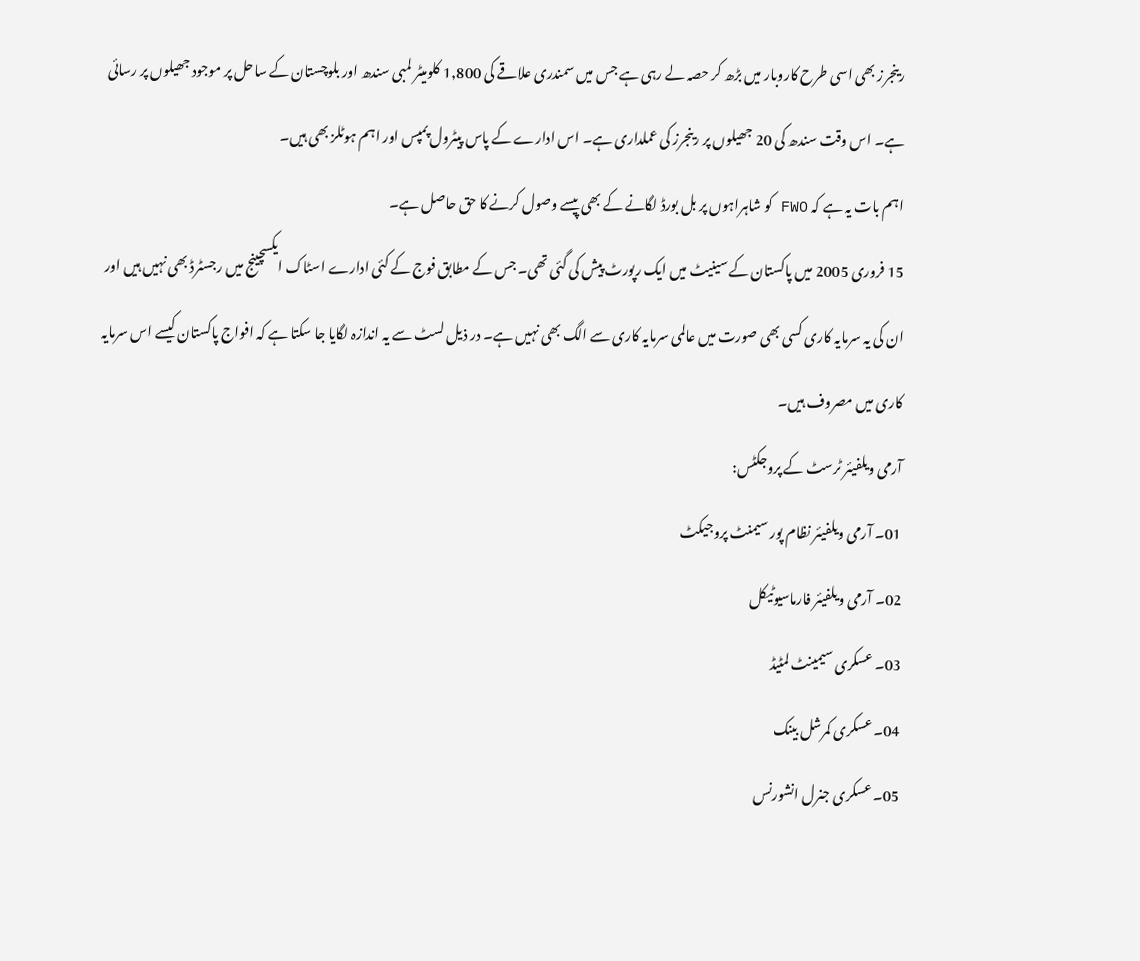رینجرز بھی اسی طرح کاروبار میں بڑھ کر حصہ لے رہی ہے جس میں سمندری علاقے کی 1,800 کلومیٹر لمبی سندھ اور بلوچستان کے ساحل پر موجود جھیلوں پر رسائی ہے۔ اس وقت سندھ کی 20 جھیلوں پر رینجرز کی عملداری ہے۔ اس ادارے کے پاس پیٹرول پمپس اور اہم ہوٹلز بھی ہیں۔
اہم بات یہ ہے کہ FWO کو شاہراہوں پر بل بورڈ لگانے کے بھی پیسے وصول کرنے کا حق حاصل ہے۔
15 فروری 2005 میں پاکستان کے سینیٹ میں ایک رپورٹ پیش کی گئی تھی۔ جس کے مطابق فوج کے کئی ادارے اسٹاک ایکسچینج میں رجسٹرڈ بھی نہیں ہیں اور ان کی یہ سرمایہ کاری کسی بھی صورت میں عالمی سرمایہ کاری سے الگ بھی نہیں ہے۔ در ذیل لسٹ سے یہ اندازہ لگایا جا سکتا ہے کہ افواج پاکستان کیسے اس سرمایہ کاری میں مصروف ہیں۔
آرمی ویلفیئر ٹرسٹ کے پروجکٹس:
01۔ آرمی ویلفیئر نظام پور سیمنٹ پروجیکٹ
02۔ آرمی ویلفیئر فارماسیوٹیکل
03۔ عسکری سیمینٹ لمٹیڈ
04۔ عسکری کمرشل بینک
05۔ عسکری جنرل انشورنس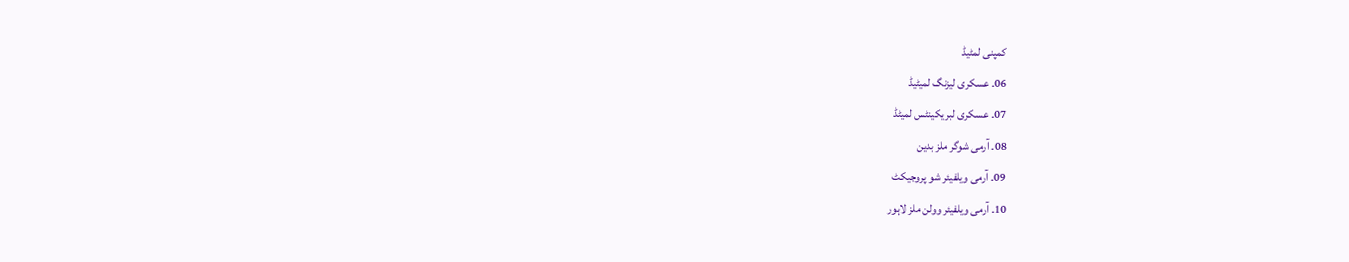کمپنی لمٹیڈ
06۔ عسکری لیزنگ لمیٹیڈ
07۔ عسکری لبریکینٹس لمیٹڈ
08۔ آرمی شوگر ملز بدین
09۔ آرمی ویلفیئر شو پروجیکٹ
10۔ آرمی ویلفیئر وولن ملز لاہور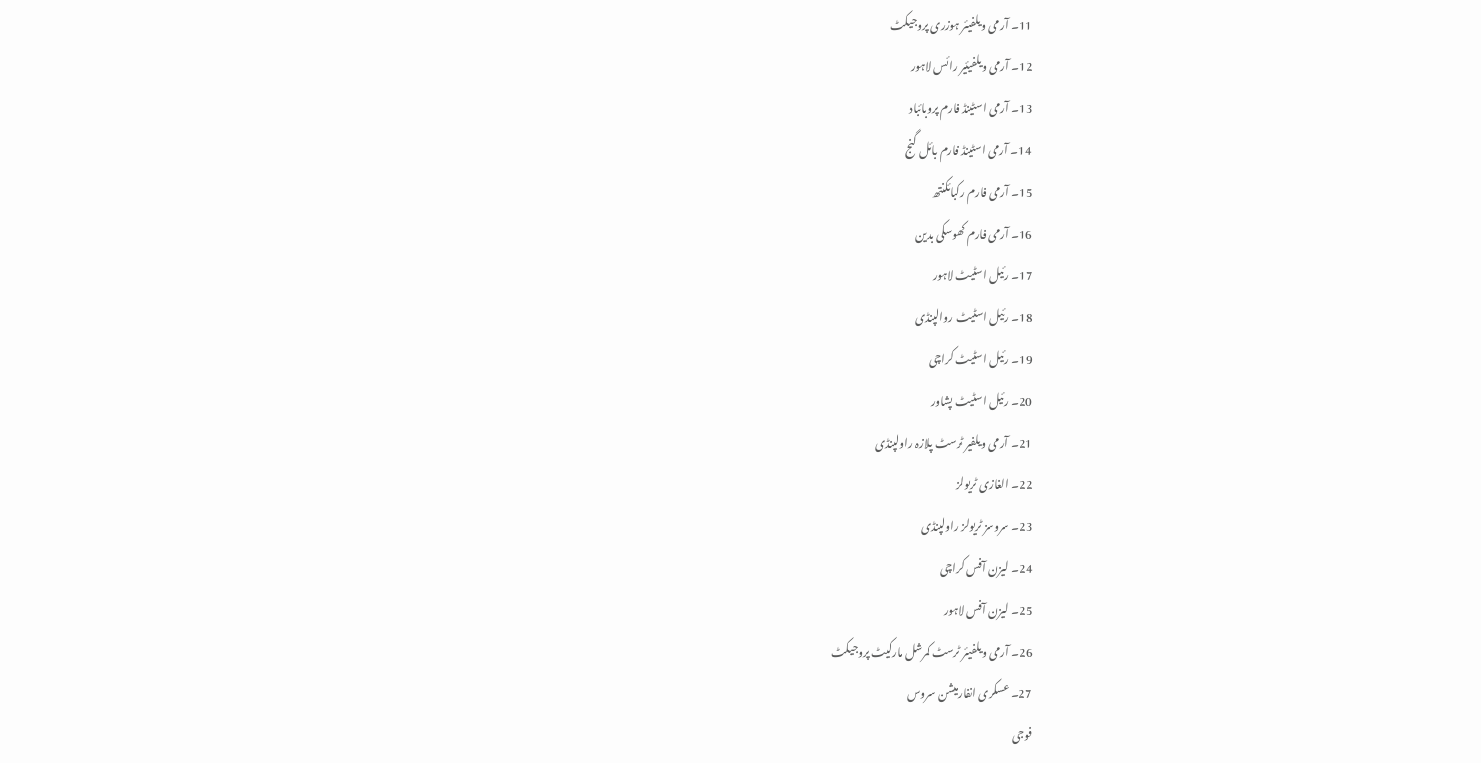11۔ آرمی ویلفیئر ہوزری پروجیکٹ
12۔ آرمی ویلفیئیر رائس لاہور
13۔ آرمی اسٹینڈ فارم پروبائباد
14۔ آرمی اسٹینڈ فارم بائل گنج
15۔ آرمی فارم رکبائکنتھ
16۔ آرمی فارم کھوسکی بدین
17۔ رئیل اسٹیٹ لاہور
18۔ رئیل اسٹیٹ روالپنڈی
19۔ رئیل اسٹیٹ کراچی
20۔ رئیل اسٹیٹ پشاور
21۔ آرمی ویلفیر ٹرسٹ پلازہ راولپنڈی
22۔ الغازی ٹریولز
23۔ سروسز ٹریولز راولپنڈی
24۔ لیزن آفس کراچی
25۔ لیزن آفس لاہور
26۔ آرمی ویلفیئر ٹرسٹ کمرشل مارکیٹ پروجیکٹ
27۔ عسکری انفارمیشن سروس
فوجی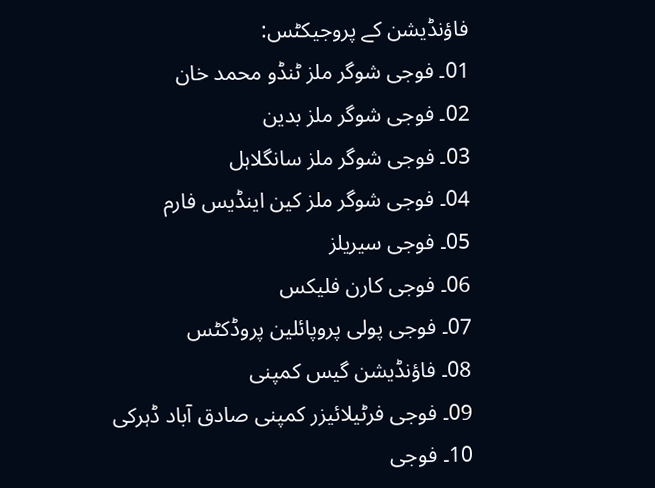فاؤنڈیشن کے پروجیکٹس:
01۔ فوجی شوگر ملز ٹنڈو محمد خان
02۔ فوجی شوگر ملز بدین
03۔ فوجی شوگر ملز سانگلاہل
04۔ فوجی شوگر ملز کین اینڈیس فارم
05۔ فوجی سیریلز
06۔ فوجی کارن فلیکس
07۔ فوجی پولی پروپائلین پروڈکٹس
08۔ فاؤنڈیشن گیس کمپنی
09۔ فوجی فرٹیلائیزر کمپنی صادق آباد ڈہرکی
10۔ فوجی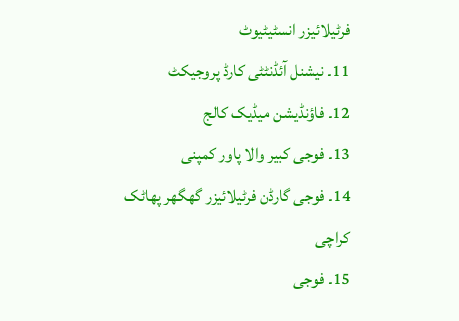فرٹیلائیزر انسٹیٹیوٹ
11۔ نیشنل آئڈنٹٹی کارڈ پروجیکٹ
12۔ فاؤنڈیشن میڈیک کالج
13۔ فوجی کبیر والا پاور کمپنی
14۔ فوجی گارڈن فرٹیلائیزر گھگھر پھاٹک کراچی
15۔ فوجی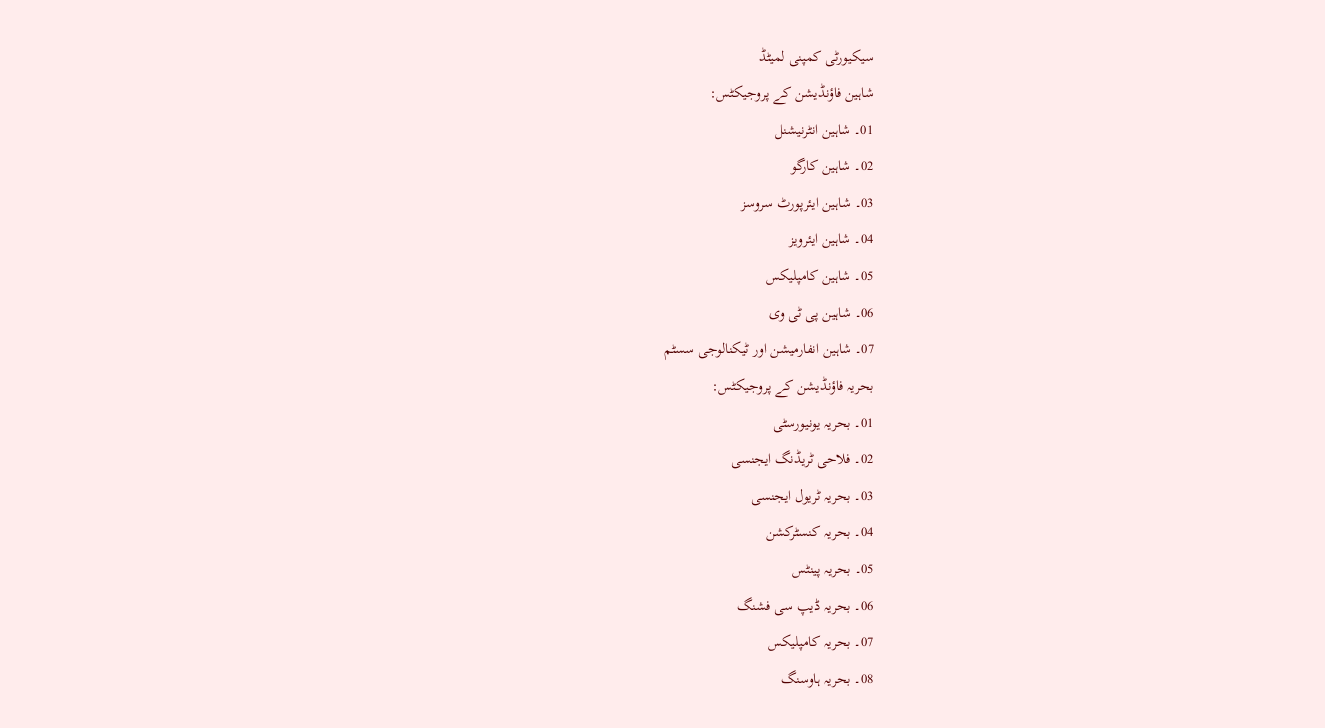سیکیورٹی کمپنی لمیٹڈ
شاہین فاؤنڈیشن کے پروجیکٹس:
01۔ شاہین انٹرنیشنل
02۔ شاہین کارگو
03۔ شاہین ایئرپورٹ سروسز
04۔ شاہین ایئرویز
05۔ شاہین کامپلیکس
06۔ شاہین پی ٹی وی
07۔ شاہین انفارمیشن اور ٹیکنالوجی سسٹم
بحریہ فاؤنڈیشن کے پروجیکٹس:
01۔ بحریہ یونیورسٹی
02۔ فلاحی ٹریڈنگ ایجنسی
03۔ بحریہ ٹریول ایجنسی
04۔ بحریہ کنسٹرکشن
05۔ بحریہ پینٹس
06۔ بحریہ ڈیپ سی فشنگ
07۔ بحریہ کامپلیکس
08۔ بحریہ ہاوسنگ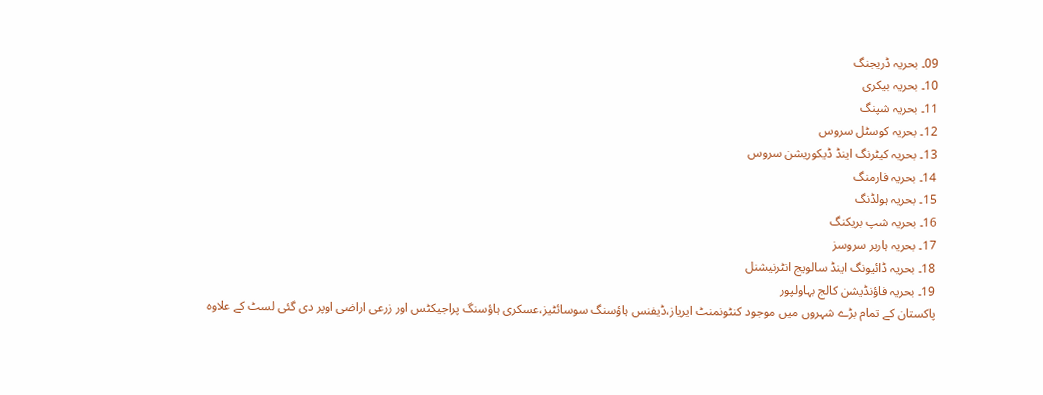09۔ بحریہ ڈریجنگ
10۔ بحریہ بیکری
11۔ بحریہ شپنگ
12۔ بحریہ کوسٹل سروس
13۔ بحریہ کیٹرنگ اینڈ ڈیکوریشن سروس
14۔ بحریہ فارمنگ
15۔ بحریہ ہولڈنگ
16۔ بحریہ شپ بریکنگ
17۔ بحریہ ہاربر سروسز
18۔ بحریہ ڈائیونگ اینڈ سالویج انٹرنیشنل
19۔ بحریہ فاؤنڈیشن کالج بہاولپور
پاکستان کے تمام بڑے شہروں میں موجود کنٹونمنٹ ایریاز،ڈیفنس ہاؤسنگ سوسائٹیز،عسکری ہاؤسنگ پراجیکٹس اور زرعی اراضی اوپر دی گئی لسٹ کے علاوہ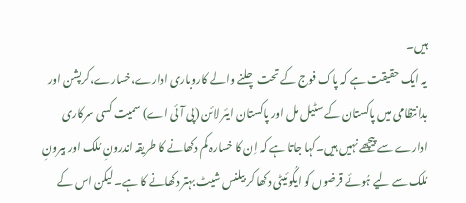ہیں۔
یہ ایک حقیقت ہے کہ پاک فوج کے تحت چلنے والے کاروباری ادارے،خسارے،کرپشن اور بدانتظامی میں پاکستان کے سٹیل مل اور پاکستان ایئر لائن (پی آئی اے) سمیت کسی سرکاری ادارے سے پیچھے نہیں ہیں۔کہا جاتا ہے کہ اِن کا خسارہ کم دکھانے کا طریقہ اندرونِ مُلک اور بیرونِ مُلک سے لیے ہُوئے قرضوں کو ایکُوئیٹی دکھا کر بیلنس شیٹ بہتر دکھانے کا ہے۔ لیکن اس کے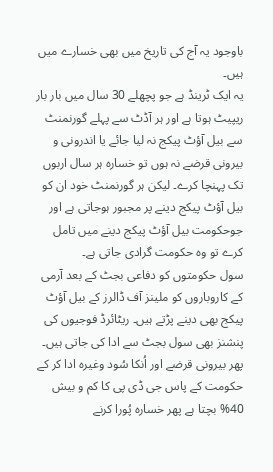باوجود یہ آج کی تاریخ میں بھی خسارے میں ہیں۔
یہ ایک ٹرینڈ ہے جو پچھلے 30 سال میں بار بار ریپیٹ ہوتا ہے اور ہر آڈٹ سے پہلے گورنمنٹ سے بیل آؤٹ پیکج نہ لیا جائے یا اندرونی و بیرونی قرضے نہ ہوں تو خسارہ ہر سال اربوں تک پہنچا کرے۔ لیکن ہر گورنمنٹ خود ان کو بیل آؤٹ پیکج دینے پر مجبور ہوجاتی ہے اور جوحکومت بیل آؤٹ پیکج دینے میں تامل کرے تو وہ حکومت گرادی جاتی ہے۔
سول حکومتوں کو دفاعی بجٹ کے بعد آرمی کے کاروباروں کو ملینز آف ڈالرز کے بیل آؤٹ پیکج بھی دینے پڑتے ہیں۔ ریٹائرڈ فوجیوں کی پنشنز بھی سول بجٹ سے ادا کی جاتی ہیں۔ پھر بیرونی قرضے اور اُنکا سُود وغیرہ ادا کر کے حکومت کے پاس جی ڈی پی کا کم و بیش 40% بچتا ہے پھر خسارہ پُورا کرنے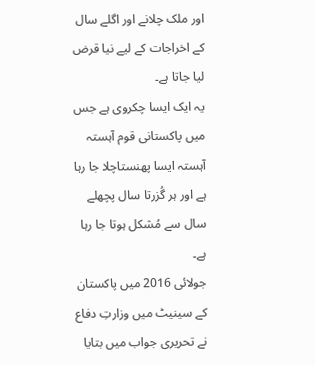اور ملک چلانے اور اگلے سال کے اخراجات کے لیے نیا قرض لیا جاتا ہے۔
یہ ایک ایسا چکروی ہے جس میں پاکستانی قوم آہستہ آہستہ ایسا پھنستاچلا جا رہا ہے اور ہر گُزرتا سال پچھلے سال سے مُشکل ہوتا جا رہا ہے۔
جولائی 2016 میں پاکستان کے سینیٹ میں وزارتِ دفاع نے تحریری جواب میں بتایا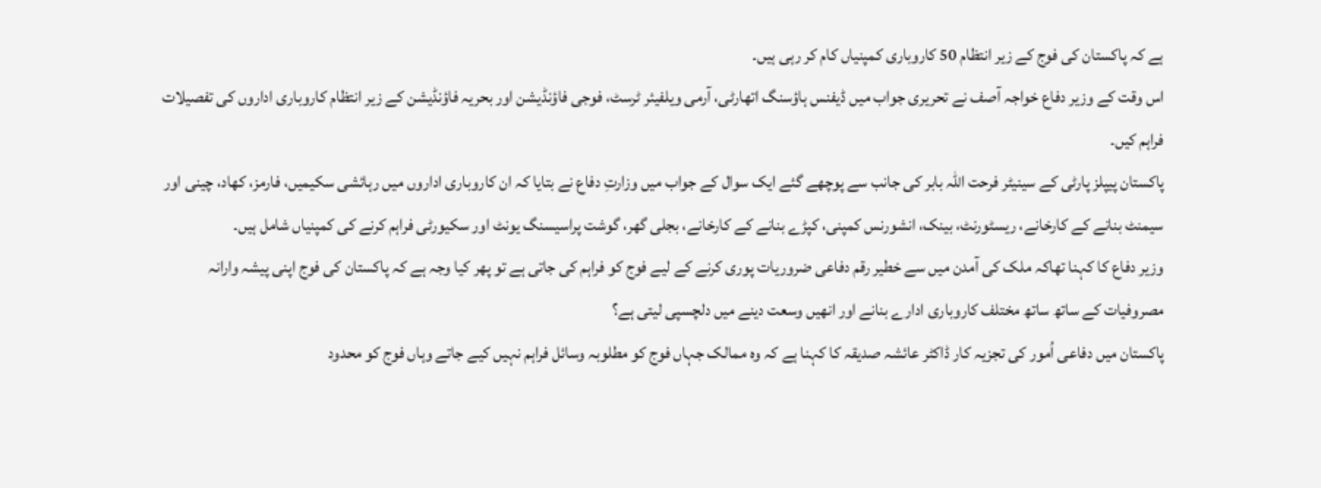ہے کہ پاکستان کی فوج کے زیر انتظام 50 کاروباری کمپنیاں کام کر رہی ہیں۔
اس وقت کے وزیر دفاع خواجہ آصف نے تحریری جواب میں ڈیفنس ہاؤسنگ اتھارٹی، آرمی ویلفیئر ٹرسٹ، فوجی فاؤنڈیشن اور بحریہ فاؤنڈیشن کے زیر انتظام کاروباری اداروں کی تفصیلات فراہم کیں۔
پاکستان پیپلز پارٹی کے سینیٹر فرحت اللہ بابر کی جانب سے پوچھے گئے ایک سوال کے جواب میں وزارتِ دفاع نے بتایا کہ ان کاروباری اداروں میں رہائشی سکیمیں، فارمز، کھاد، چینی اور سیمنٹ بنانے کے کارخانے، ریسٹورنٹ، بینک، انشورنس کمپنی، کپڑے بنانے کے کارخانے، بجلی گھر، گوشت پراسیسنگ یونٹ اور سکیورٹی فراہم کرنے کی کمپنیاں شامل ہیں۔
وزیر دفاع کا کہنا تھاکہ ملک کی آمدن میں سے خطیر رقم دفاعی ضروریات پوری کرنے کے لیے فوج کو فراہم کی جاتی ہے تو پھر کیا وجہ ہے کہ پاکستان کی فوج اپنی پیشہ وارانہ مصروفیات کے ساتھ ساتھ مختلف کاروباری ادارے بنانے اور انھیں وسعت دینے میں دلچسپی لیتی ہے؟
پاکستان میں دفاعی اُمور کی تجزیہ کار ڈاکٹر عائشہ صدیقہ کا کہنا ہے کہ وہ ممالک جہاں فوج کو مطلوبہ وسائل فراہم نہیں کیے جاتے وہاں فوج کو محدود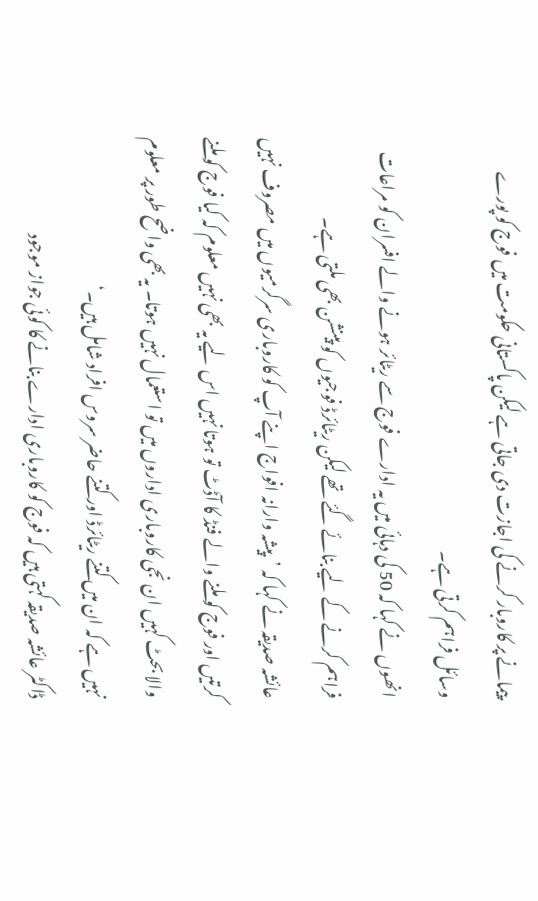پیمانے پر کاروبار کرنے کی اجازت دی جاتی ہے لیکن پاکستانی حکومت میں فوج کو پورے وسائل فراہم کرتی ہے۔
انھوں نے کہا کہ 50 کی دہائی میں یہ ادارے فوج سے ریٹائر ہونے والے افسران کو مراعات فراہم کرنے کے لیے بنائے گئے تھے لیکن ریٹائرڈ فوجیوں کو پینشن بھی ملتی ہے۔
عائشہ صدیقہ نے کہا کہ ’پیشہ وارانہ افواج اپنے آپ کو کاروباری سرگرمیوں میں مصروف نہیں کرتیں اور فوج کو ملنے والے فنڈ کا آڈٹ تو ہوتا نہیں اس لیے یہ بھی نہیں معلوم کہ کیا فوج کو ملنے والا بحٹ کہیں ان نجی کاروباری اداروں میں تو استعمال نہیں ہوتا۔ یہ بھی واضح طور پر معلوم نہیں ہے کہ ان میں کتنے ریٹائرڈ اور کتنے حاضر سروس افراد شامل ہیں۔‘
ڈاکٹر عائشہ صدیقہ کہتی ہیں کہ فوج کو کاروباری ادارے بنانے کا کوئی جواز موجود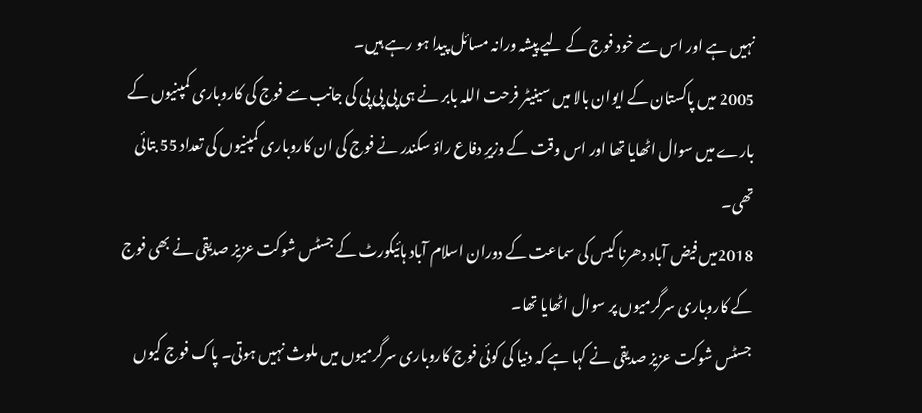نہیں ہے اور اس سے خود فوج کے لیے پیشہ ورانہ مسائل پیدا ہو رہے ہیں۔
2005 میں پاکستان کے ایوان بالا میں سینیٹر فرحت اللہ بابر نے ہی پی پی پی کی جانب سے فوج کی کاروباری کمپنیوں کے بارے میں سوال اٹھایا تھا اور اس وقت کے وزیرِ دفاع راؤ سکندر نے فوج کی ان کاروباری کمپنیوں کی تعداد 55 بتائی تھی۔
2018میں فیض آباد دھرنا کیس کی سماعت کے دوران اسلام آباد ہائیکورٹ کے جسٹس شوکت عزیز صدیقی نے بھی فوج کے کاروباری سرگرمیوں پر سوال اٹھایا تھا۔
جسٹس شوکت عزیز صدیقی نے کہا ہے کہ دنیا کی کوئی فوج کاروباری سرگرمیوں میں ملوث نہیں ہوتی۔ پاک فوج کیوں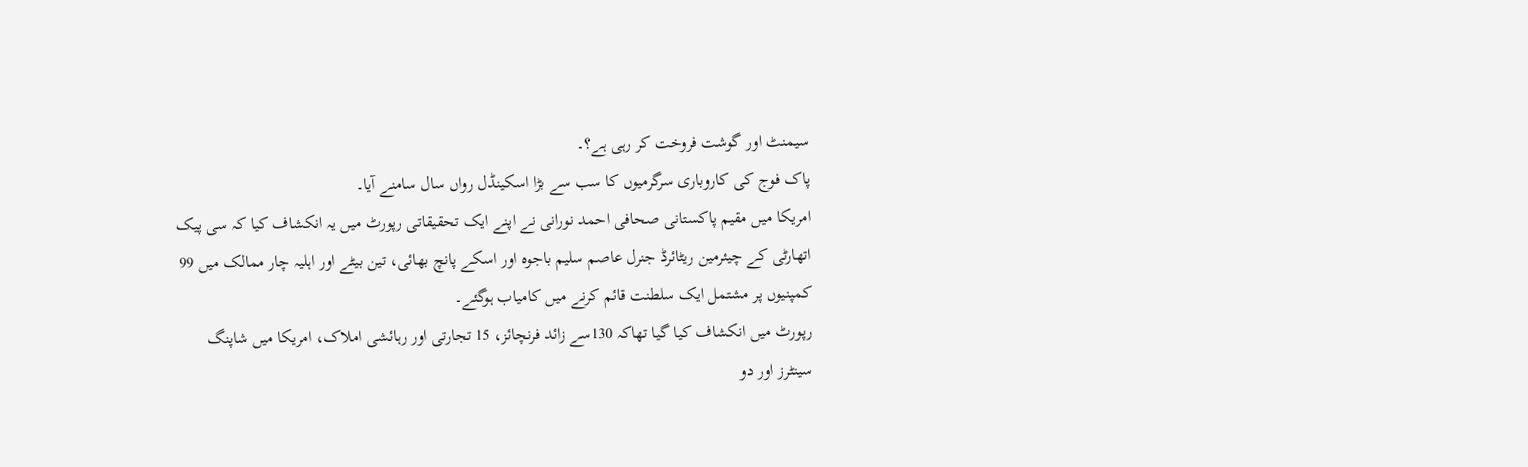سیمنٹ اور گوشت فروخت کر رہی ہے؟۔
پاک فوج کی کاروباری سرگرمیوں کا سب سے بڑا اسکینڈل رواں سال سامنے آیا۔
امریکا میں مقیم پاکستانی صحافی احمد نورانی نے اپنے ایک تحقیقاتی رپورٹ میں یہ انکشاف کیا کہ سی پیک اتھارٹی کے چیئرمین ریٹائرڈ جنرل عاصم سلیم باجوہ اور اسکے پانچ بھائی، تین بیٹے اور اہلیہ چار ممالک میں 99 کمپنیوں پر مشتمل ایک سلطنت قائم کرنے میں کامیاب ہوگئے۔
رپورٹ میں انکشاف کیا گیا تھاکہ 130سے زائد فرنچائز، 15 تجارتی اور رہائشی املاک، امریکا میں شاپنگ سینٹرز اور دو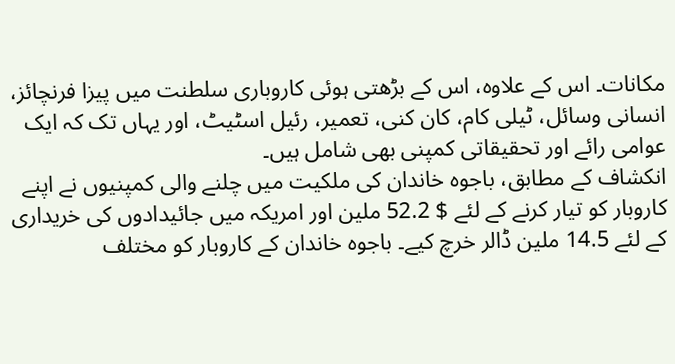مکانات۔ اس کے علاوہ، اس کے بڑھتی ہوئی کاروباری سلطنت میں پیزا فرنچائز، انسانی وسائل، ٹیلی کام، کان کنی، تعمیر، رئیل اسٹیٹ، اور یہاں تک کہ ایک عوامی رائے اور تحقیقاتی کمپنی بھی شامل ہیں۔
انکشاف کے مطابق، باجوہ خاندان کی ملکیت میں چلنے والی کمپنیوں نے اپنے کاروبار کو تیار کرنے کے لئے $ 52.2 ملین اور امریکہ میں جائیدادوں کی خریداری کے لئے 14.5 ملین ڈالر خرچ کیے۔ باجوہ خاندان کے کاروبار کو مختلف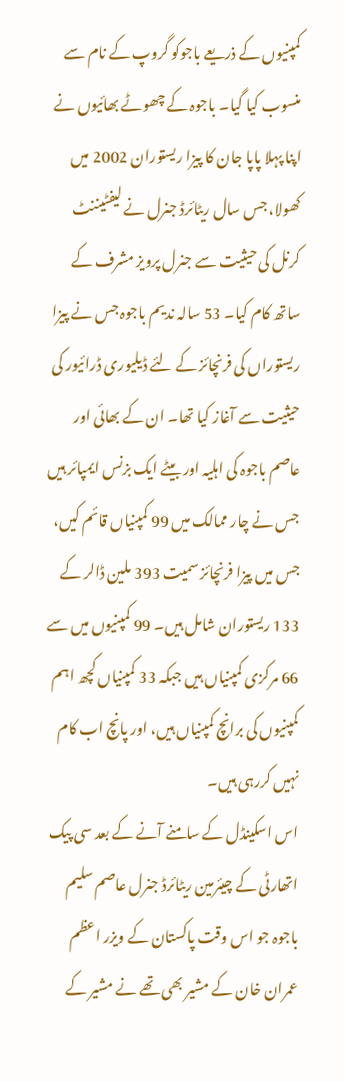کمپنیوں کے ذریعے باجوکو گروپ کے نام سے منسوب کیا گیا۔ باجوہ کے چھوٹے بھائیوں نے اپنا پہلا پاپا جان کا پیزا ریستوران 2002 میں کھولا، جس سال ریٹائرڈ جنرل نے لیفٹیننٹ کرنل کی حیثیت سے جنرل پرویز مشرف کے ساتھ کام کیا۔ 53 سالہ ندیم باجوہ جس نے پیزا ریستوراں کی فرنچائز کے لئے ڈیلیوری ڈرائیور کی حیثیت سے آغاز کیا تھا۔ ان کے بھائی اور عاصم باجوہ کی اہلیہ اور بیٹے ایک بزنس ایمپائر ہیں جس نے چار ممالک میں 99 کمپنیاں قائم کیں، جس میں پیزا فرنچائز سمیت 393 ملین ڈالر کے 133 ریستوران شامل ہیں۔ 99 کمپنیوں میں سے 66 مرکزی کمپنیاں ہیں جبکہ 33 کمپنیاں کچھ اہم کمپنیوں کی برانچ کمپنیاں ہیں، اور پانچ اب کام نہیں کررہی ہیں۔
اس اسکینڈل کے سامنے آنے کے بعد سی پیک اتھارٹی کے چیئرمین ریٹائرڈ جنرل عاصم سلیم باجوہ جو اس وقت پاکستان کے ویزر اعظم عمران خان کے مشیر بھی تھے نے مشیر کے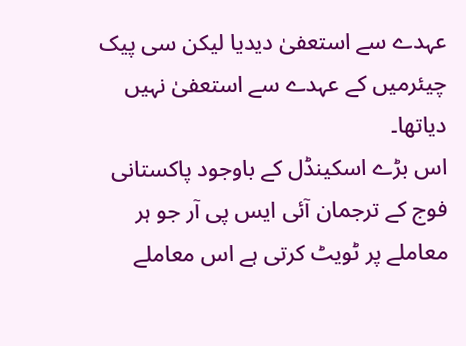عہدے سے استعفیٰ دیدیا لیکن سی پیک چیئرمیں کے عہدے سے استعفیٰ نہیں دیاتھا۔
اس بڑے اسکینڈل کے باوجود پاکستانی فوج کے ترجمان آئی ایس پی آر جو ہر معاملے پر ٹویٹ کرتی ہے اس معاملے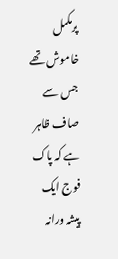پرمکمل خاموش تھے جس سے صاف ظاہر ہے کہ پاک فوج ایک پیشہ ورانہ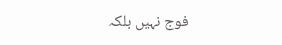فوج نہیں بلکہ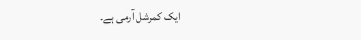ایک کمرشل آرمی ہے۔